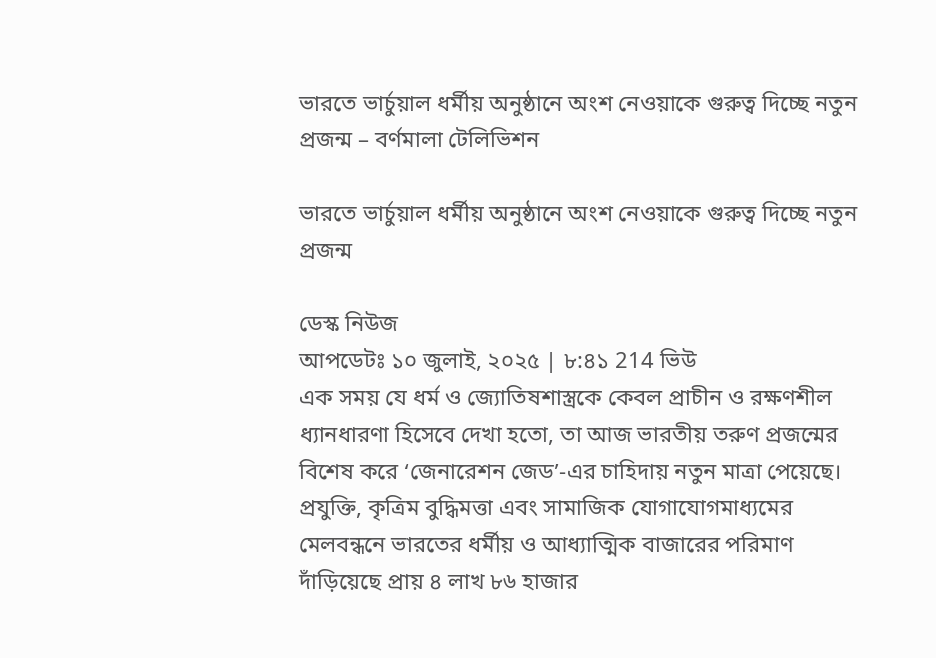ভারতে ভার্চুয়াল ধর্মীয় অনুষ্ঠানে অংশ নেওয়াকে গুরুত্ব দিচ্ছে নতুন প্রজন্ম – বর্ণমালা টেলিভিশন

ভারতে ভার্চুয়াল ধর্মীয় অনুষ্ঠানে অংশ নেওয়াকে গুরুত্ব দিচ্ছে নতুন প্রজন্ম

ডেস্ক নিউজ
আপডেটঃ ১০ জুলাই, ২০২৫ | ৮:৪১ 214 ভিউ
এক সময় যে ধর্ম ও জ্যোতিষশাস্ত্রকে কেবল প্রাচীন ও রক্ষণশীল ধ্যানধারণা হিসেবে দেখা হতো, তা আজ ভারতীয় তরুণ প্রজন্মের বিশেষ করে ‘জেনারেশন জেড’-এর চাহিদায় নতুন মাত্রা পেয়েছে। প্রযুক্তি, কৃত্রিম বুদ্ধিমত্তা এবং সামাজিক যোগাযোগমাধ্যমের মেলবন্ধনে ভারতের ধর্মীয় ও আধ্যাত্মিক বাজারের পরিমাণ দাঁড়িয়েছে প্রায় ৪ লাখ ৮৬ হাজার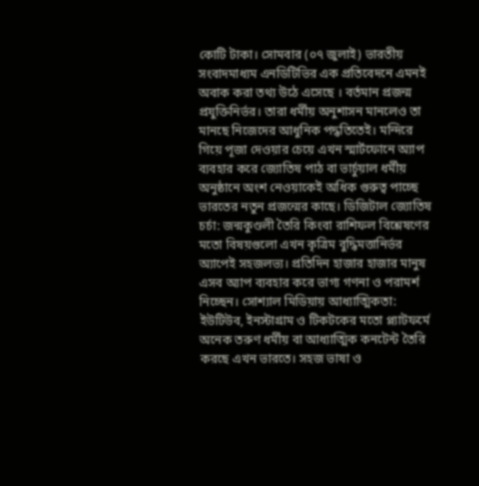কোটি টাকা। সোমবার (০৭ জুলাই) ভারতীয় সংবাদমাধ্যম এনডিটিভির এক প্রতিবেদনে এমনই অবাক করা তথ্য উঠে এসেছে । বর্তমান প্রজন্ম প্রযুক্তিনির্ভর। তারা ধর্মীয় অনুশাসন মানলেও তা মানছে নিজেদের আধুনিক পদ্ধতিতেই। মন্দিরে গিয়ে পূজা দেওয়ার চেয়ে এখন স্মার্টফোনে অ্যাপ ব্যবহার করে জ্যোতিষ পাঠ বা ভার্চুয়াল ধর্মীয় অনুষ্ঠানে অংশ নেওয়াকেই অধিক গুরুত্ব পাচ্ছে ভারতের নতুন প্রজন্মের কাছে। ডিজিটাল জ্যোতিষ চর্চা: জন্মকুণ্ডলী তৈরি কিংবা রাশিফল বিশ্লেষণের মতো বিষয়গুলো এখন কৃত্রিম বুদ্ধিমত্তানির্ভর অ্যাপেই সহজলভ্য। প্রতিদিন হাজার হাজার মানুষ এসব অ্যাপ ব্যবহার করে ভাগ্য গণনা ও পরামর্শ নিচ্ছেন। সোশ্যাল মিডিয়ায় আধ্যাত্মিকতা: ইউটিউব, ইনস্টাগ্রাম ও টিকটকের মতো প্ল্যাটফর্মে অনেক তরুণ ধর্মীয় বা আধ্যাত্মিক কনটেন্ট তৈরি করছে এখন ভারতে। সহজ ভাষা ও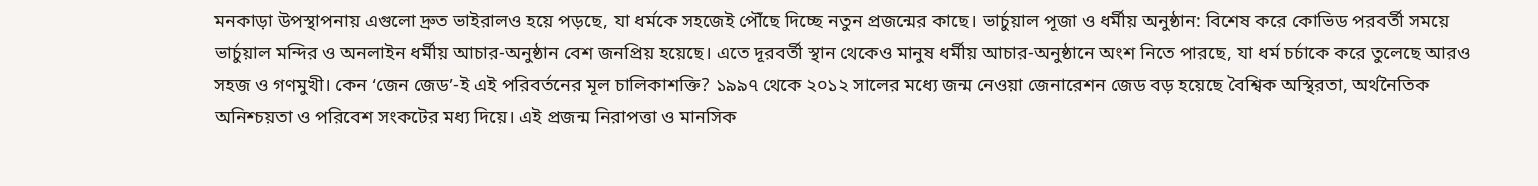মনকাড়া উপস্থাপনায় এগুলো দ্রুত ভাইরালও হয়ে পড়ছে, যা ধর্মকে সহজেই পৌঁছে দিচ্ছে নতুন প্রজন্মের কাছে। ভার্চুয়াল পূজা ও ধর্মীয় অনুষ্ঠান: বিশেষ করে কোভিড পরবর্তী সময়ে ভার্চুয়াল মন্দির ও অনলাইন ধর্মীয় আচার-অনুষ্ঠান বেশ জনপ্রিয় হয়েছে। এতে দূরবর্তী স্থান থেকেও মানুষ ধর্মীয় আচার-অনুষ্ঠানে অংশ নিতে পারছে, যা ধর্ম চর্চাকে করে তুলেছে আরও সহজ ও গণমুখী। কেন ‘জেন জেড’-ই এই পরিবর্তনের মূল চালিকাশক্তি? ১৯৯৭ থেকে ২০১২ সালের মধ্যে জন্ম নেওয়া জেনারেশন জেড বড় হয়েছে বৈশ্বিক অস্থিরতা, অর্থনৈতিক অনিশ্চয়তা ও পরিবেশ সংকটের মধ্য দিয়ে। এই প্রজন্ম নিরাপত্তা ও মানসিক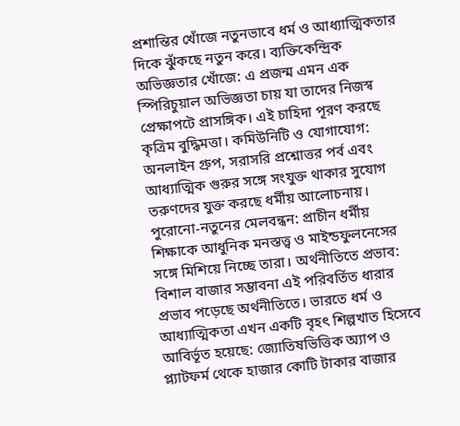প্রশান্তির খোঁজে নতুনভাবে ধর্ম ও আধ্যাত্মিকতার দিকে ঝুঁকছে নতুন করে। ব্যক্তিকেন্দ্রিক অভিজ্ঞতার খোঁজে: এ প্রজন্ম এমন এক স্পিরিচুয়াল অভিজ্ঞতা চায় যা তাদের নিজস্ব প্রেক্ষাপটে প্রাসঙ্গিক। এই চাহিদা পূরণ করছে কৃত্রিম বুদ্ধিমত্তা। কমিউনিটি ও যোগাযোগ: অনলাইন গ্রুপ, সরাসরি প্রশ্নোত্তর পর্ব এবং আধ্যাত্মিক গুরুর সঙ্গে সংযুক্ত থাকার সুযোগ তরুণদের যুক্ত করছে ধর্মীয় আলোচনায়। পুরোনো-নতুনের মেলবন্ধন: প্রাচীন ধর্মীয় শিক্ষাকে আধুনিক মনস্তত্ত্ব ও মাইন্ডফুলনেসের সঙ্গে মিশিয়ে নিচ্ছে তারা। অর্থনীতিতে প্রভাব: বিশাল বাজার সম্ভাবনা এই পরিবর্তিত ধারার প্রভাব পড়েছে অর্থনীতিতে। ভারতে ধর্ম ও আধ্যাত্মিকতা এখন একটি বৃহৎ শিল্পখাত হিসেবে আবির্ভূত হয়েছে: জ্যোতিষভিত্তিক অ্যাপ ও প্ল্যাটফর্ম থেকে হাজার কোটি টাকার বাজার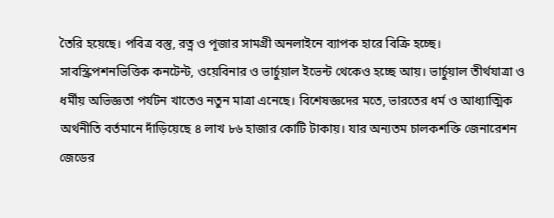তৈরি হয়েছে। পবিত্র বস্তু, রত্ন ও পূজার সামগ্রী অনলাইনে ব্যাপক হারে বিক্রি হচ্ছে। সাবস্ক্রিপশনভিত্তিক কনটেন্ট, ওয়েবিনার ও ভার্চুয়াল ইভেন্ট থেকেও হচ্ছে আয়। ভার্চুয়াল তীর্থযাত্রা ও ধর্মীয় অভিজ্ঞতা পর্যটন খাতেও নতুন মাত্রা এনেছে। বিশেষজ্ঞদের মতে, ভারতের ধর্ম ও আধ্যাত্মিক অর্থনীতি বর্তমানে দাঁড়িয়েছে ৪ লাখ ৮৬ হাজার কোটি টাকায়। যার অন্যতম চালকশক্তি জেনারেশন জেডের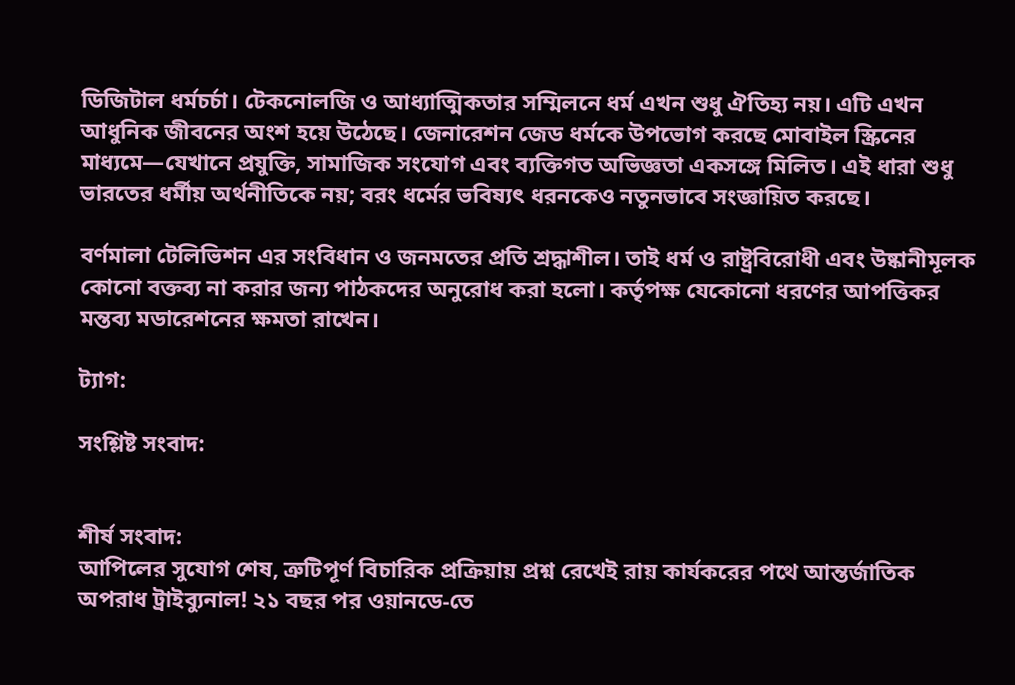ডিজিটাল ধর্মচর্চা। টেকনোলজি ও আধ্যাত্মিকতার সম্মিলনে ধর্ম এখন শুধু ঐতিহ্য নয়। এটি এখন আধুনিক জীবনের অংশ হয়ে উঠেছে। জেনারেশন জেড ধর্মকে উপভোগ করছে মোবাইল স্ক্রিনের মাধ্যমে—যেখানে প্রযুক্তি, সামাজিক সংযোগ এবং ব্যক্তিগত অভিজ্ঞতা একসঙ্গে মিলিত। এই ধারা শুধু ভারতের ধর্মীয় অর্থনীতিকে নয়; বরং ধর্মের ভবিষ্যৎ ধরনকেও নতুনভাবে সংজ্ঞায়িত করছে।

বর্ণমালা টেলিভিশন এর সংবিধান ও জনমতের প্রতি শ্রদ্ধাশীল। তাই ধর্ম ও রাষ্ট্রবিরোধী এবং উষ্কানীমূলক কোনো বক্তব্য না করার জন্য পাঠকদের অনুরোধ করা হলো। কর্তৃপক্ষ যেকোনো ধরণের আপত্তিকর মন্তব্য মডারেশনের ক্ষমতা রাখেন।

ট্যাগ:

সংশ্লিষ্ট সংবাদ:


শীর্ষ সংবাদ:
আপিলের সুযোগ শেষ, ত্রুটিপূর্ণ বিচারিক প্রক্রিয়ায় প্রশ্ন রেখেই রায় কার্যকরের পথে আন্তর্জাতিক অপরাধ ট্রাইব্যুনাল! ২১ বছর পর ওয়ানডে-তে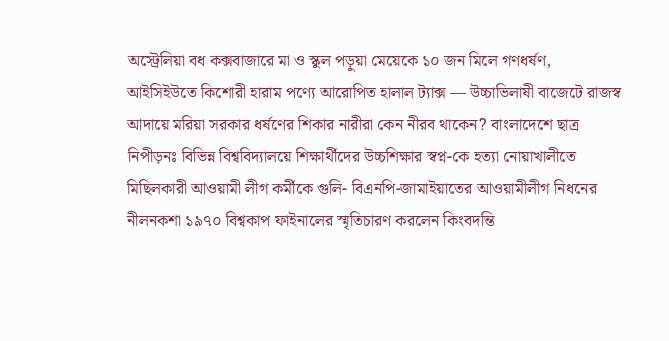অস্ট্রেলিয়া বধ কক্সবাজারে মা ও স্কুল পড়ুয়া মেয়েকে ১০ জন মিলে গণধর্ষণ, আইসিইউতে কিশোরী হারাম পণ্যে আরোপিত হালাল ট্যাক্স — উচ্চাভিলাষী বাজেটে রাজস্ব আদায়ে মরিয়া সরকার ধর্ষণের শিকার নারীরা কেন নীরব থাকেন? বাংলাদেশে ছাত্র নিপীড়নঃ বিভিন্ন বিশ্ববিদ্যালয়ে শিক্ষার্থীদের উচ্চশিক্ষার স্বপ্ন-কে হত্যা নোয়াখালীতে মিছিলকারী আওয়ামী লীগ কর্মীকে গুলি- বিএনপি-জামাইয়াতের আওয়ামীলীগ নিধনের নীলনকশা ১৯৭০ বিশ্বকাপ ফাইনালের স্মৃতিচারণ করলেন কিংবদন্তি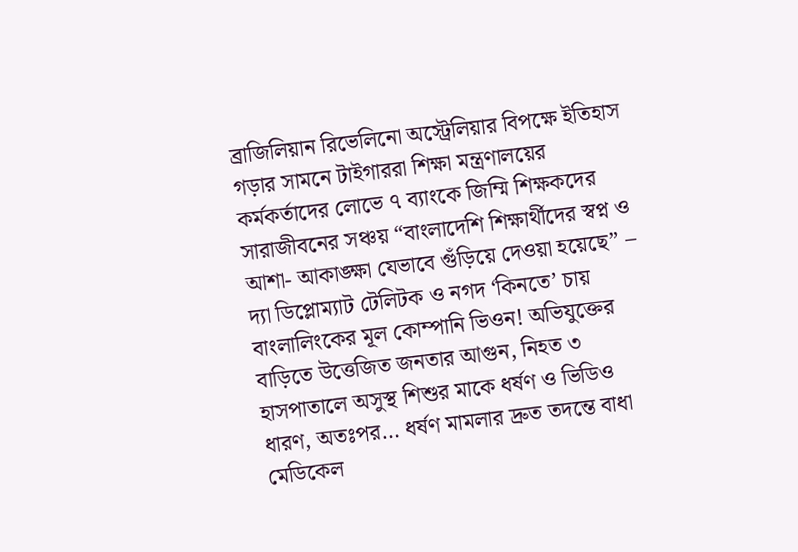ব্রাজিলিয়ান রিভেলিনো অস্ট্রেলিয়ার বিপক্ষে ইতিহাস গড়ার সামনে টাইগাররা শিক্ষা মন্ত্রণালয়ের কর্মকর্তাদের লোভে ৭ ব্যাংকে জিম্মি শিক্ষকদের সারাজীবনের সঞ্চয় “বাংলাদেশি শিক্ষার্থীদের স্বপ্ন ও আশা- আকাঙ্ক্ষা যেভাবে গুঁড়িয়ে দেওয়া হয়েছে” – দ্যা ডিপ্লোম্যাট টেলিটক ও নগদ ‘কিনতে’ চায় বাংলালিংকের মূল কোম্পানি ভিওন! অভিযুক্তের বাড়িতে উত্তেজিত জনতার আগুন, নিহত ৩ হাসপাতালে অসুস্থ শিশুর মাকে ধর্ষণ ও ভিডিও ধারণ, অতঃপর… ধর্ষণ মামলার দ্রুত তদন্তে বাধা মেডিকেল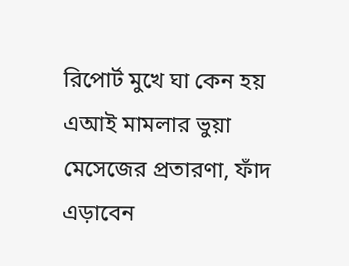রিপোর্ট মুখে ঘা কেন হয় এআই মামলার ভুয়া মেসেজের প্রতারণা, ফাঁদ এড়াবেন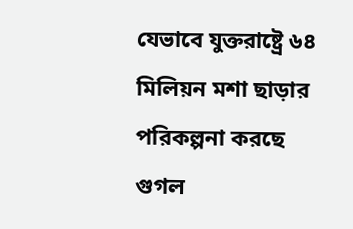যেভাবে যুক্তরাষ্ট্রে ৬৪ মিলিয়ন মশা ছাড়ার পরিকল্পনা করছে গুগল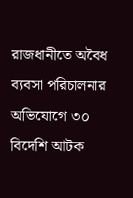রাজধানীতে অবৈধ ব্যবসা পরিচালনার অভিযোগে ৩০ বিদেশি আটক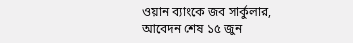ওয়ান ব্যাংকে জব সার্কুলার, আবেদন শেষ ১৫ জুন